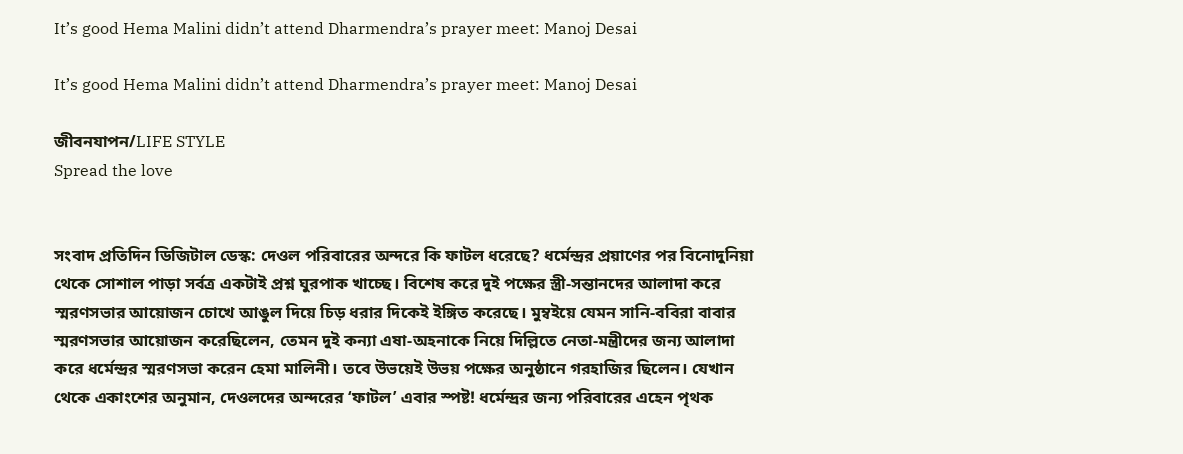It’s good Hema Malini didn’t attend Dharmendra’s prayer meet: Manoj Desai

It’s good Hema Malini didn’t attend Dharmendra’s prayer meet: Manoj Desai

জীবনযাপন/LIFE STYLE
Spread the love


সংবাদ প্রতিদিন ডিজিটাল ডেস্ক: দেওল পরিবারের অন্দরে কি ফাটল ধরেছে? ধর্মেন্দ্রর প্রয়াণের পর বিনোদুনিয়া থেকে সোশাল পাড়া সর্বত্র একটাই প্রশ্ন ঘুরপাক খাচ্ছে। বিশেষ করে দুই পক্ষের স্ত্রী-সন্তানদের আলাদা করে স্মরণসভার আয়োজন চোখে আঙুল দিয়ে চিড় ধরার দিকেই ইঙ্গিত করেছে। মুম্বইয়ে যেমন সানি-ববিরা বাবার স্মরণসভার আয়োজন করেছিলেন, তেমন দুই কন্যা এষা-অহনাকে নিয়ে দিল্লিতে নেতা-মন্ত্রীদের জন্য আলাদা করে ধর্মেন্দ্রর স্মরণসভা করেন হেমা মালিনী। তবে উভয়েই উভয় পক্ষের অনুষ্ঠানে গরহাজির ছিলেন। যেখান থেকে একাংশের অনুমান, দেওলদের অন্দরের ‘ফাটল’ এবার স্পষ্ট! ধর্মেন্দ্রর জন্য পরিবারের এহেন পৃথক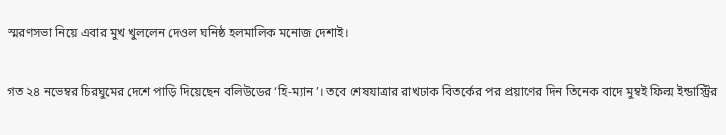স্মরণসভা নিয়ে এবার মুখ খুললেন দেওল ঘনিষ্ঠ হলমালিক মনোজ দেশাই।

গত ২৪ নভেম্বর চিরঘুমের দেশে পাড়ি দিয়েছেন বলিউডের ‘হি-ম্যান’। তবে শেষযাত্রার রাখঢাক বিতর্কের পর প্রয়াণের দিন তিনেক বাদে মুম্বই ফিল্ম ইন্ডাস্ট্রির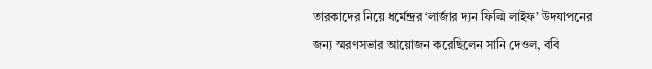তারকাদের নিয়ে ধর্মেন্দ্রর ‘লার্জার দ্যন ফিল্মি লাইফ’ উদযাপনের জন্য স্মরণসভার আয়োজন করেছিলেন সানি দেওল, ববি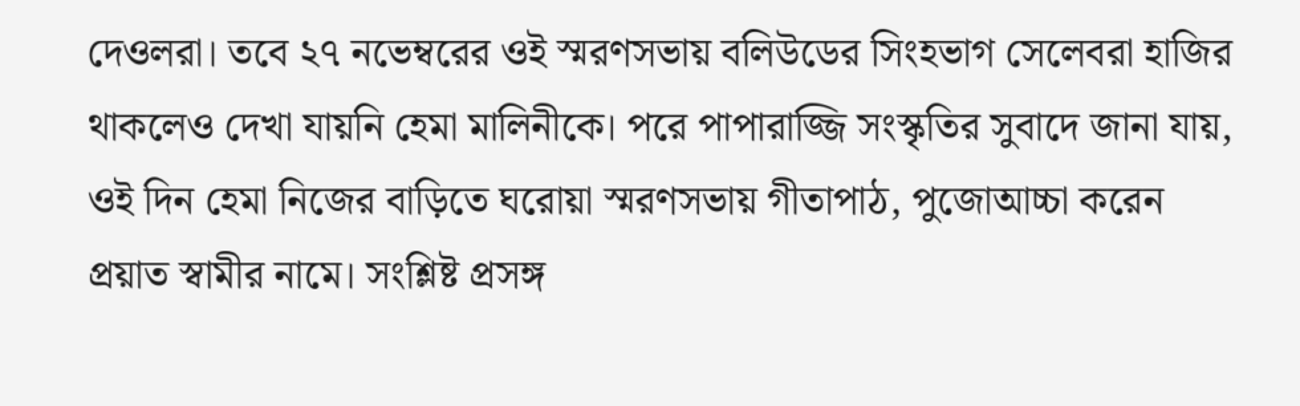দেওলরা। তবে ২৭ নভেম্বরের ওই স্মরণসভায় বলিউডের সিংহভাগ সেলেবরা হাজির থাকলেও দেখা যায়নি হেমা মালিনীকে। পরে পাপারাজ্জি সংস্কৃতির সুবাদে জানা যায়, ওই দিন হেমা নিজের বাড়িতে ঘরোয়া স্মরণসভায় গীতাপাঠ, পুজোআচ্চা করেন প্রয়াত স্বামীর নামে। সংশ্লিষ্ট প্রসঙ্গ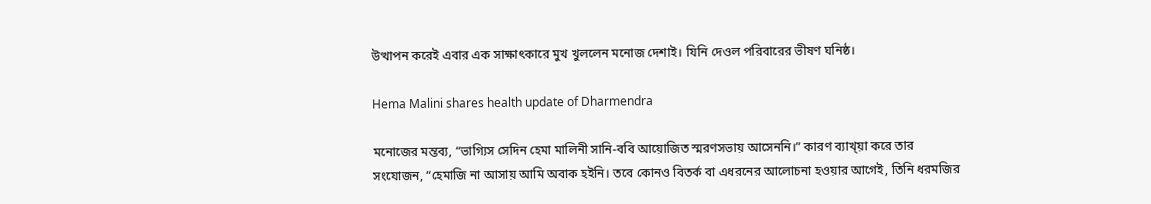উত্থাপন করেই এবার এক সাক্ষাৎকারে মুখ খুললেন মনোজ দেশাই। যিনি দেওল পরিবারের ভীষণ ঘনিষ্ঠ।

Hema Malini shares health update of Dharmendra

মনোজের মন্তব্য, “ভাগ্যিস সেদিন হেমা মালিনী সানি-ববি আয়োজিত স্মরণসভায় আসেননি।” কারণ ব্যাখ্য়া করে তার সংযোজন, “হেমাজি না আসায় আমি অবাক হইনি। তবে কোনও বিতর্ক বা এধরনের আলোচনা হওয়ার আগেই, তিনি ধরমজির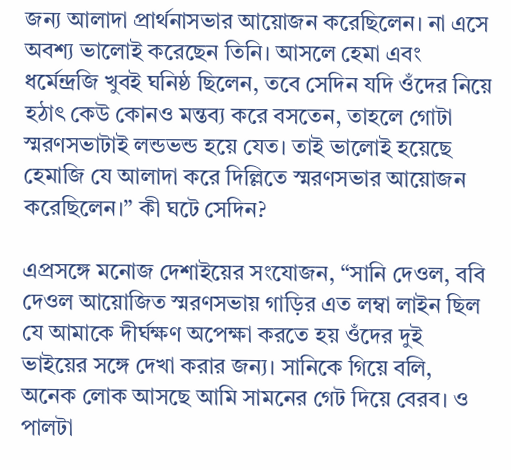জন্য আলাদা প্রার্থনাসভার আয়োজন করেছিলেন। না এসে অবশ্য ভালোই করেছেন তিনি। আসলে হেমা এবং ধর্মেন্দ্রজি খুবই ঘনিষ্ঠ ছিলেন, তবে সেদিন যদি ওঁদের নিয়ে হঠাৎ কেউ কোনও মন্তব্য করে বসতেন, তাহলে গোটা স্মরণসভাটাই লন্ডভন্ড হয়ে যেত। তাই ভালোই হয়েছে হেমাজি যে আলাদা করে দিল্লিতে স্মরণসভার আয়োজন করেছিলেন।” কী ঘটে সেদিন?

এপ্রসঙ্গে মনোজ দেশাইয়ের সংযোজন, “সানি দেওল, ববি দেওল আয়োজিত স্মরণসভায় গাড়ির এত লম্বা লাইন ছিল যে আমাকে দীর্ঘক্ষণ অপেক্ষা করতে হয় ওঁদের দুই ভাইয়ের সঙ্গে দেখা করার জন্য। সানিকে গিয়ে বলি, অনেক লোক আসছে আমি সামনের গেট দিয়ে বেরব। ও পালটা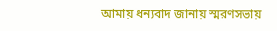আমায় ধন্যবাদ জানায় স্মরণসভায়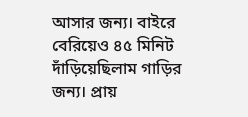আসার জন্য। বাইরে বেরিয়েও ৪৫ মিনিট দাঁড়িয়েছিলাম গাড়ির জন্য। প্রায়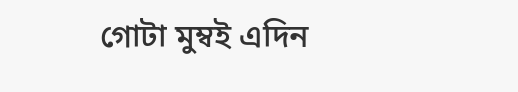গোটা মুম্বই এদিন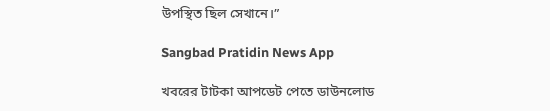উপস্থিত ছিল সেখানে।”

Sangbad Pratidin News App

খবরের টাটকা আপডেট পেতে ডাউনলোড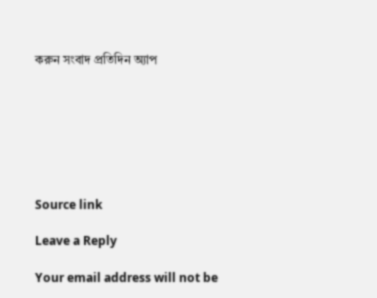করুন সংবাদ প্রতিদিন অ্যাপ







Source link

Leave a Reply

Your email address will not be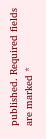published. Required fields are marked *